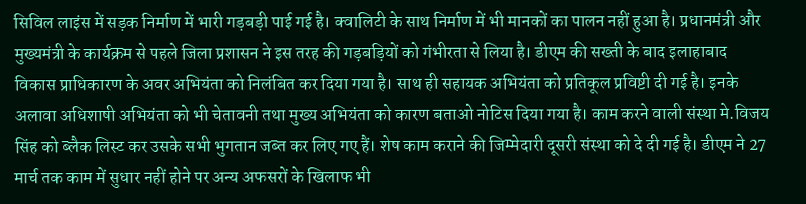सिविल लाइंस में सड़क निर्माण में भारी गड़बड़ी पाई गई है। क्वालिटी के साथ निर्माण में भी मानकों का पालन नहीं हुआ है। प्रधानमंत्री और मुख्यमंत्री के कार्यक्रम से पहले जिला प्रशासन ने इस तरह की गड़बड़ियों को गंभीरता से लिया है। डीएम की सख्ती के बाद इलाहाबाद विकास प्राधिकारण के अवर अभियंता को निलंबित कर दिया गया है। साथ ही सहायक अभियंता को प्रतिकूल प्रविष्टी दी गई है। इनके अलावा अधिशाषी अभियंता को भी चेतावनी तथा मुख्य अभियंता को कारण बताओ नोटिस दिया गया है। काम करने वाली संस्था मे.विजय सिंह को ब्लैक लिस्ट कर उसके सभी भुगतान जब्त कर लिए गए हैं। शेष काम कराने की जिम्मेदारी दूसरी संस्था को दे दी गई है। डीएम ने 27 मार्च तक काम में सुधार नहीं होने पर अन्य अफसरों के खिलाफ भी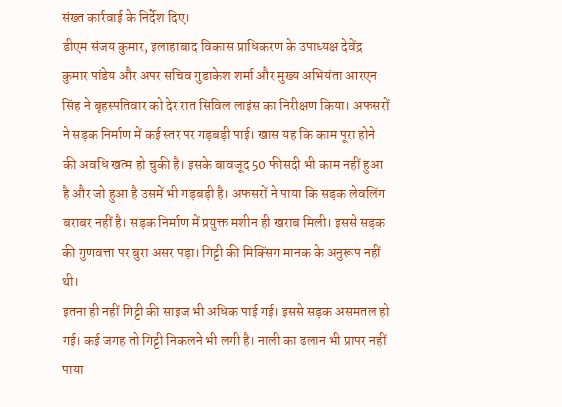संख्त कार्रवाई के निर्देश दिए।
डीएम संजय कुमार, इलाहाबाद विकास प्राधिकरण के उपाध्यक्ष देवेंद्र कुमार पांडेय और अपर सचिव गुडाकेश शर्मा और मुख्य अभियंता आरएन सिंह ने बृहस्पतिवार को देर रात सिविल लाइंस का निरीक्षण किया। अफसरों ने सड़क निर्माण में कई स्तर पर गड़बड़ी पाई। खास यह कि काम पूरा होने की अवधि खत्म हो चुकी है। इसके बावजूद 50 फीसदी भी काम नहीं हुआ है और जो हुआ है उसमें भी गड़बड़ी है। अफसरों ने पाया कि सड़क लेवलिंग बराबर नहीं है। सड़क निर्माण में प्रयुक्त मशीन ही खराब मिली। इससे सड़क की गुणवत्ता पर बुरा असर पड़ा। गिट्टी की मिक्सिंग मानक के अनुरूप नहीं थी।
इतना ही नहीं गिट्टी की साइज भी अधिक पाई गई। इससे सड़क असमतल हो गई। कई जगह तो गिट्टी निकलने भी लगी है। नाली का ढलान भी प्रापर नहीं पाया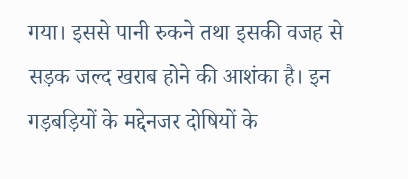गया। इससे पानी रुकने तथा इसकी वजह से सड़क जल्द खराब होने की आशंका है। इन गड़बड़ियों के मद्देनजर दोषियों के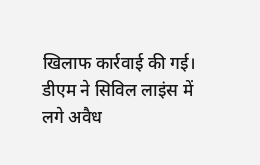खिलाफ कार्रवाई की गई। डीएम ने सिविल लाइंस में लगे अवैध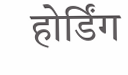होर्डिंग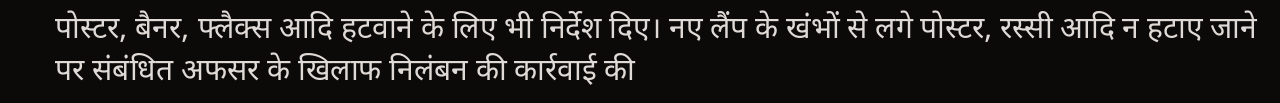पोस्टर, बैनर, फ्लैक्स आदि हटवाने के लिए भी निर्देश दिए। नए लैंप के खंभों से लगे पोस्टर, रस्सी आदि न हटाए जाने पर संबंधित अफसर के खिलाफ निलंबन की कार्रवाई की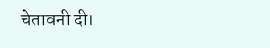चेतावनी दी।